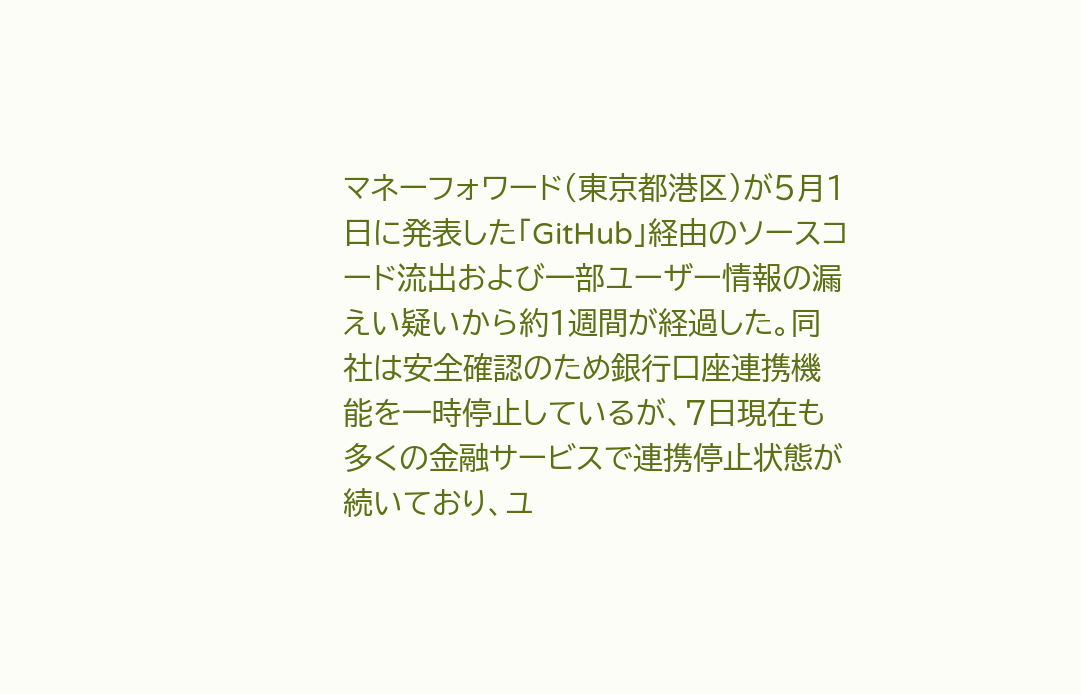マネーフォワード(東京都港区)が5月1日に発表した「GitHub」経由のソースコード流出および一部ユーザー情報の漏えい疑いから約1週間が経過した。同社は安全確認のため銀行口座連携機能を一時停止しているが、7日現在も多くの金融サービスで連携停止状態が続いており、ユ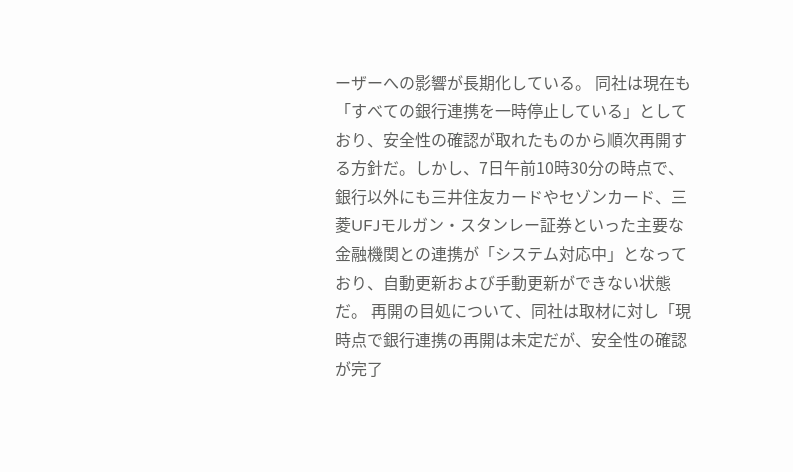ーザーへの影響が長期化している。 同社は現在も「すべての銀行連携を一時停止している」としており、安全性の確認が取れたものから順次再開する方針だ。しかし、7日午前10時30分の時点で、銀行以外にも三井住友カードやセゾンカード、三菱UFJモルガン・スタンレー証券といった主要な金融機関との連携が「システム対応中」となっており、自動更新および手動更新ができない状態だ。 再開の目処について、同社は取材に対し「現時点で銀行連携の再開は未定だが、安全性の確認が完了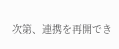次第、連携を再開でき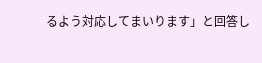るよう対応してまいります」と回答し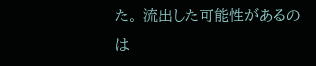た。 流出した可能性があるのは